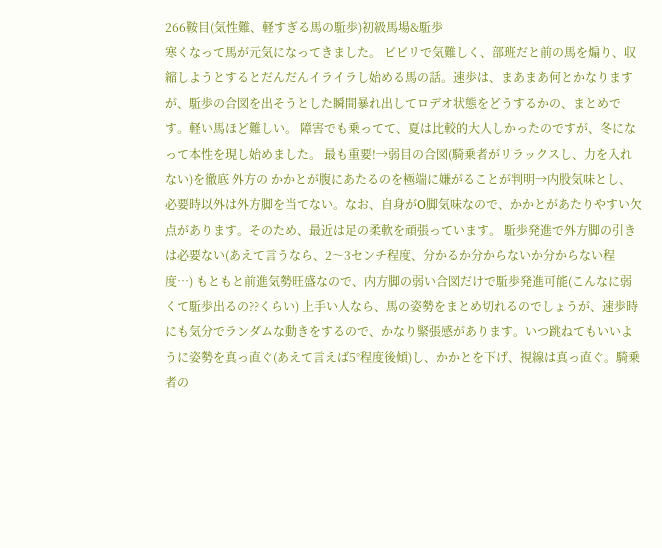266鞍目(気性難、軽すぎる馬の駈歩)初級馬場&駈歩
寒くなって馬が元気になってきました。 ビビリで気難しく、部班だと前の馬を煽り、収縮しようとするとだんだんイライラし始める馬の話。速歩は、まあまあ何とかなりますが、駈歩の合図を出そうとした瞬間暴れ出してロデオ状態をどうするかの、まとめです。軽い馬ほど難しい。 障害でも乗ってて、夏は比較的大人しかったのですが、冬になって本性を現し始めました。 最も重要!→弱目の合図(騎乗者がリラックスし、力を入れない)を徹底 外方の かかとが腹にあたるのを極端に嫌がることが判明→内股気味とし、必要時以外は外方脚を当てない。なお、自身がO脚気味なので、かかとがあたりやすい欠点があります。そのため、最近は足の柔軟を頑張っています。 駈歩発進で外方脚の引きは必要ない(あえて言うなら、2〜3センチ程度、分かるか分からないか分からない程度…) もともと前進気勢旺盛なので、内方脚の弱い合図だけで駈歩発進可能(こんなに弱くて駈歩出るの??くらい) 上手い人なら、馬の姿勢をまとめ切れるのでしょうが、速歩時にも気分でランダムな動きをするので、かなり緊張感があります。いつ跳ねてもいいように姿勢を真っ直ぐ(あえて言えば5°程度後傾)し、かかとを下げ、視線は真っ直ぐ。騎乗者の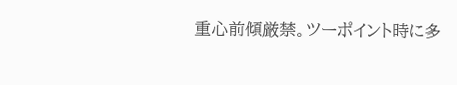重心前傾厳禁。ツーポイント時に多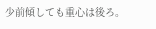少前傾しても重心は後ろ。